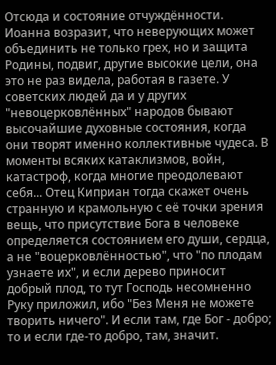Отсюда и состояние отчуждённости. Иоанна возразит, что неверующих может объединить не только грех, но и защита Родины, подвиг, другие высокие цели, она это не раз видела, работая в газете. У советских людей да и у других "невоцерковлённых" народов бывают высочайшие духовные состояния, когда они творят именно коллективные чудеса. В моменты всяких катаклизмов, войн, катастроф, когда многие преодолевают себя... Отец Киприан тогда скажет очень странную и крамольную с её точки зрения вещь, что присутствие Бога в человеке определяется состоянием его души, сердца, а не "воцерковлённостью", что "по плодам узнаете их", и если дерево приносит добрый плод, то тут Господь несомненно Руку приложил, ибо "Без Меня не можете творить ничего". И если там, где Бог - добро; то и если где-то добро, там, значит.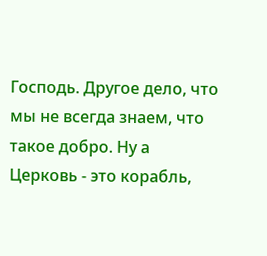Господь. Другое дело, что мы не всегда знаем, что такое добро. Ну а Церковь - это корабль,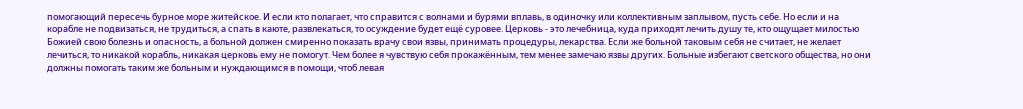помогающий пересечь бурное море житейское. И если кто полагает, что справится с волнами и бурями вплавь, в одиночку или коллективным заплывом, пусть себе. Но если и на корабле не подвизаться, не трудиться, а спать в каюте, развлекаться, то осуждение будет ещё суровее. Церковь - это лечебница, куда приходят лечить душу те, кто ощущает милостью Божией свою болезнь и опасность, а больной должен смиренно показать врачу свои язвы, принимать процедуры, лекарства. Если же больной таковым себя не считает, не желает лечиться, то никакой корабль, никакая церковь ему не помогут. Чем более я чувствую себя прокажённым, тем менее замечаю язвы других. Больные избегают светского общества, но они должны помогать таким же больным и нуждающимся в помощи, чтоб левая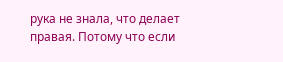рука не знала, что делает правая. Потому что если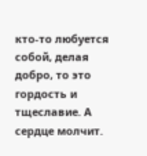кто-то любуется собой, делая добро, то это гордость и тщеславие. А сердце молчит.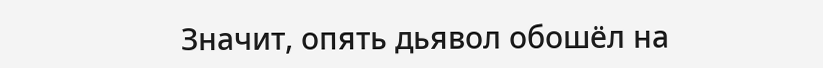Значит, опять дьявол обошёл на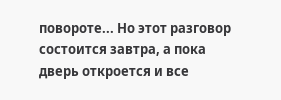повороте... Но этот разговор состоится завтра, а пока дверь откроется и все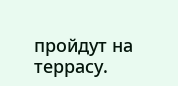пройдут на террасу.